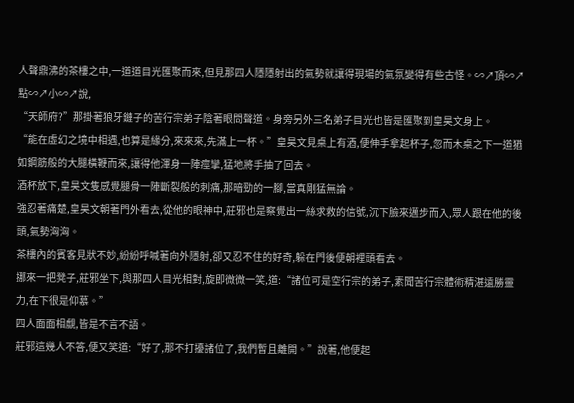人聲鼎沸的茶樓之中,一道道目光匯聚而來,但見那四人隱隱射出的氣勢就讓得現場的氣氛變得有些古怪。∽↗頂∽↗點∽↗小∽↗說,
“天師府?”那掛著狼牙鏈子的苦行宗弟子陰著眼問聲道。身旁另外三名弟子目光也皆是匯聚到皇昊文身上。
“能在虛幻之境中相遇,也算是緣分,來來來,先滿上一杯。”皇昊文見桌上有酒,便伸手拿起杯子,忽而木桌之下一道猶如鋼筋般的大腿橫鞭而來,讓得他渾身一陣痙攣,猛地將手抽了回去。
酒杯放下,皇昊文隻感覺腿骨一陣斷裂般的刺痛,那暗勁的一腳,當真剛猛無論。
強忍著痛楚,皇昊文朝著門外看去,從他的眼神中,莊邪也是察覺出一絲求救的信號,沉下臉來邁步而入,眾人跟在他的後頭,氣勢洶洶。
茶樓內的賓客見狀不妙,紛紛呼喊著向外隱射,卻又忍不住的好奇,躲在門後便朝裡頭看去。
挪來一把凳子,莊邪坐下,與那四人目光相對,旋即微微一笑,道:“諸位可是空行宗的弟子,素聞苦行宗體術精湛遠勝靈力,在下很是仰慕。”
四人面面相覷,皆是不言不語。
莊邪這幾人不答,便又笑道:“好了,那不打擾諸位了,我們暫且離開。”說著,他便起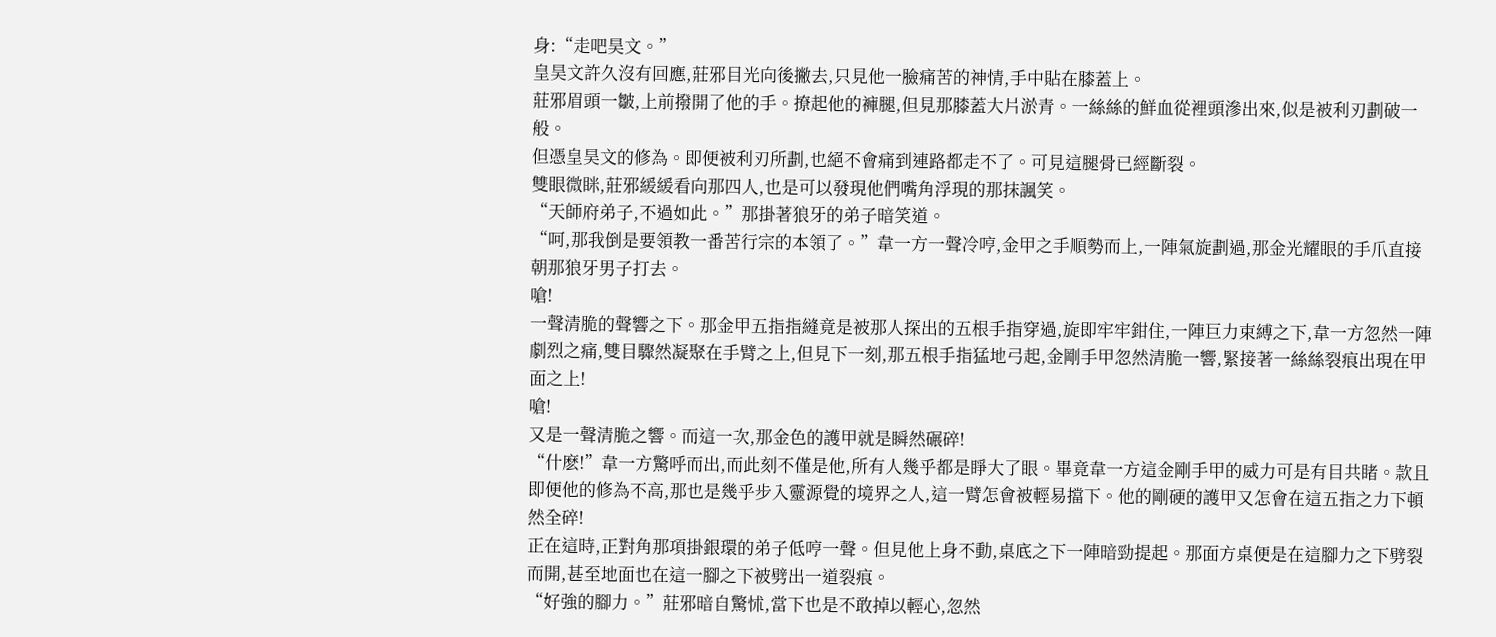身:“走吧昊文。”
皇昊文許久沒有回應,莊邪目光向後撇去,只見他一臉痛苦的神情,手中貼在膝蓋上。
莊邪眉頭一皺,上前撥開了他的手。撩起他的褲腿,但見那膝蓋大片淤青。一絲絲的鮮血從裡頭滲出來,似是被利刃劃破一般。
但憑皇昊文的修為。即便被利刃所劃,也絕不會痛到連路都走不了。可見這腿骨已經斷裂。
雙眼微眯,莊邪緩緩看向那四人,也是可以發現他們嘴角浮現的那抹諷笑。
“天師府弟子,不過如此。”那掛著狼牙的弟子暗笑道。
“呵,那我倒是要領教一番苦行宗的本領了。”韋一方一聲冷哼,金甲之手順勢而上,一陣氣旋劃過,那金光耀眼的手爪直接朝那狼牙男子打去。
嗆!
一聲清脆的聲響之下。那金甲五指指縫竟是被那人探出的五根手指穿過,旋即牢牢鉗住,一陣巨力束縛之下,韋一方忽然一陣劇烈之痛,雙目驟然凝聚在手臂之上,但見下一刻,那五根手指猛地弓起,金剛手甲忽然清脆一響,緊接著一絲絲裂痕出現在甲面之上!
嗆!
又是一聲清脆之響。而這一次,那金色的護甲就是瞬然碾碎!
“什麽!”韋一方驚呼而出,而此刻不僅是他,所有人幾乎都是睜大了眼。畢竟韋一方這金剛手甲的威力可是有目共睹。款且即便他的修為不高,那也是幾乎步入靈源覺的境界之人,這一臂怎會被輕易擋下。他的剛硬的護甲又怎會在這五指之力下頓然全碎!
正在這時,正對角那項掛銀環的弟子低哼一聲。但見他上身不動,桌底之下一陣暗勁提起。那面方桌便是在這腳力之下劈裂而開,甚至地面也在這一腳之下被劈出一道裂痕。
“好強的腳力。”莊邪暗自驚怵,當下也是不敢掉以輕心,忽然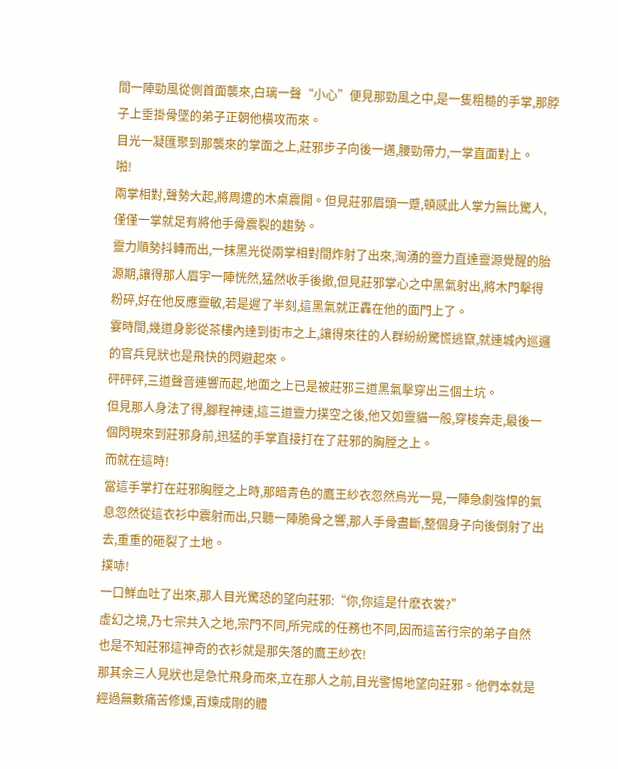間一陣勁風從側首面襲來,白璃一聲“小心”便見那勁風之中,是一隻粗糙的手掌,那脖子上垂掛骨墜的弟子正朝他橫攻而來。
目光一凝匯聚到那襲來的掌面之上,莊邪步子向後一邁,腰勁帶力,一掌直面對上。
啪!
兩掌相對,聲勢大起,將周遭的木桌震開。但見莊邪眉頭一蹙,頓感此人掌力無比驚人,僅僅一掌就足有將他手骨震裂的趨勢。
靈力順勢抖轉而出,一抹黑光從兩掌相對間炸射了出來,洶湧的靈力直達靈源覺醒的胎源期,讓得那人眉宇一陣恍然,猛然收手後撤,但見莊邪掌心之中黑氣射出,將木門擊得粉碎,好在他反應靈敏,若是遲了半刻,這黑氣就正轟在他的面門上了。
霎時間,幾道身影從茶樓內達到街市之上,讓得來往的人群紛紛驚慌逃竄,就連城內巡邏的官兵見狀也是飛快的閃避起來。
砰砰砰,三道聲音連響而起,地面之上已是被莊邪三道黑氣擊穿出三個土坑。
但見那人身法了得,腳程神速,這三道靈力撲空之後,他又如靈貓一般,穿梭奔走,最後一個閃現來到莊邪身前,迅猛的手掌直接打在了莊邪的胸膛之上。
而就在這時!
當這手掌打在莊邪胸膛之上時,那暗青色的鷹王紗衣忽然烏光一晃,一陣急劇強悍的氣息忽然從這衣衫中震射而出,只聽一陣脆骨之響,那人手骨盡斷,整個身子向後倒射了出去,重重的砸裂了土地。
撲哧!
一口鮮血吐了出來,那人目光驚恐的望向莊邪:“你,你這是什麽衣裳?”
虛幻之境,乃七宗共入之地,宗門不同,所完成的任務也不同,因而這苦行宗的弟子自然也是不知莊邪這神奇的衣衫就是那失落的鷹王紗衣!
那其余三人見狀也是急忙飛身而來,立在那人之前,目光警惕地望向莊邪。他們本就是經過無數痛苦修煉,百煉成剛的體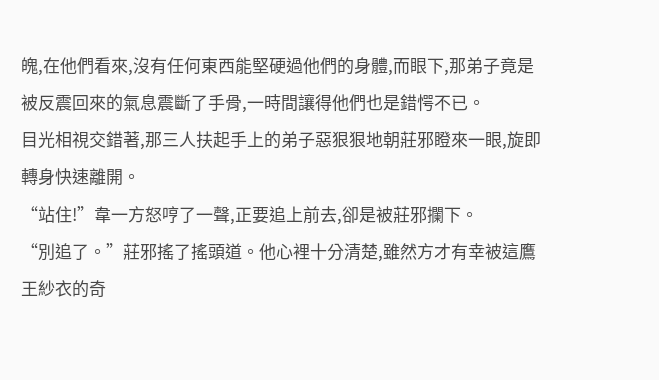魄,在他們看來,沒有任何東西能堅硬過他們的身體,而眼下,那弟子竟是被反震回來的氣息震斷了手骨,一時間讓得他們也是錯愕不已。
目光相視交錯著,那三人扶起手上的弟子惡狠狠地朝莊邪瞪來一眼,旋即轉身快速離開。
“站住!”韋一方怒哼了一聲,正要追上前去,卻是被莊邪攔下。
“別追了。”莊邪搖了搖頭道。他心裡十分清楚,雖然方才有幸被這鷹王紗衣的奇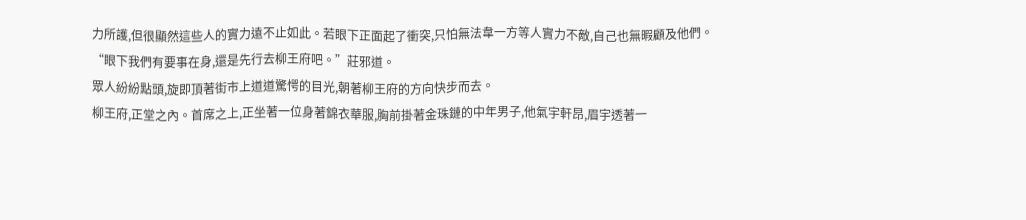力所護,但很顯然這些人的實力遠不止如此。若眼下正面起了衝突,只怕無法韋一方等人實力不敵,自己也無暇顧及他們。
“眼下我們有要事在身,還是先行去柳王府吧。”莊邪道。
眾人紛紛點頭,旋即頂著街市上道道驚愕的目光,朝著柳王府的方向快步而去。
柳王府,正堂之內。首席之上,正坐著一位身著錦衣華服,胸前掛著金珠鏈的中年男子,他氣宇軒昂,眉宇透著一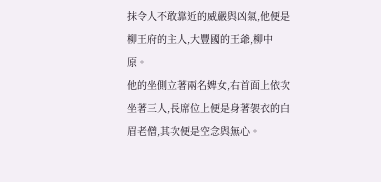抹令人不敢靠近的威嚴與凶氣,他便是柳王府的主人,大豐國的王爺,柳中原。
他的坐側立著兩名婢女,右首面上依次坐著三人,長席位上便是身著袈衣的白眉老僧,其次便是空念與無心。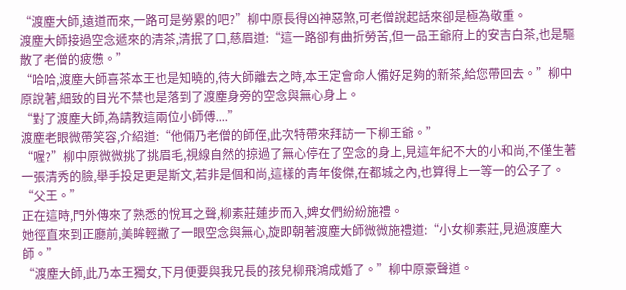“渡塵大師,遠道而來,一路可是勞累的吧?”柳中原長得凶神惡煞,可老僧說起話來卻是極為敬重。
渡塵大師接過空念遞來的清茶,清抿了口,慈眉道:“這一路卻有曲折勞苦,但一品王爺府上的安吉白茶,也是驅散了老僧的疲憊。”
“哈哈,渡塵大師喜茶本王也是知曉的,待大師離去之時,本王定會命人備好足夠的新茶,給您帶回去。”柳中原說著,細致的目光不禁也是落到了渡塵身旁的空念與無心身上。
“對了渡塵大師,為請教這兩位小師傅....”
渡塵老眼微帶笑容,介紹道:“他倆乃老僧的師侄,此次特帶來拜訪一下柳王爺。”
“喔?”柳中原微微挑了挑眉毛,視線自然的掠過了無心停在了空念的身上,見這年紀不大的小和尚,不僅生著一張清秀的臉,舉手投足更是斯文,若非是個和尚,這樣的青年俊傑,在都城之內,也算得上一等一的公子了。
“父王。”
正在這時,門外傳來了熟悉的悅耳之聲,柳素莊蓮步而入,婢女們紛紛施禮。
她徑直來到正廳前,美眸輕撇了一眼空念與無心,旋即朝著渡塵大師微微施禮道:“小女柳素莊,見過渡塵大師。”
“渡塵大師,此乃本王獨女,下月便要與我兄長的孩兒柳飛鴻成婚了。”柳中原豪聲道。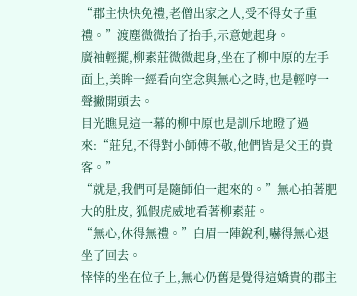“郡主快快免禮,老僧出家之人,受不得女子重禮。”渡塵微微抬了抬手,示意她起身。
廣袖輕擺,柳素莊微微起身,坐在了柳中原的左手面上,美眸一經看向空念與無心之時,也是輕哼一聲撇開頭去。
目光瞧見這一幕的柳中原也是訓斥地瞪了過來:“莊兒,不得對小師傅不敬,他們皆是父王的貴客。”
“就是,我們可是隨師伯一起來的。”無心拍著肥大的肚皮, 狐假虎威地看著柳素莊。
“無心,休得無禮。”白眉一陣銳利,嚇得無心退坐了回去。
悻悻的坐在位子上,無心仍舊是覺得這嬌貴的郡主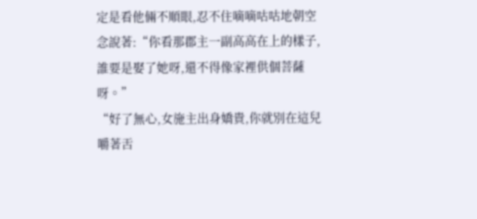定是看他倆不順眼,忍不住嘀嘀咕咕地朝空念說著:“你看那郡主一副高高在上的樣子,誰要是娶了她呀,還不得像家裡供個菩薩呀。”
“好了無心,女施主出身嬌貴,你就別在這兒嚼著舌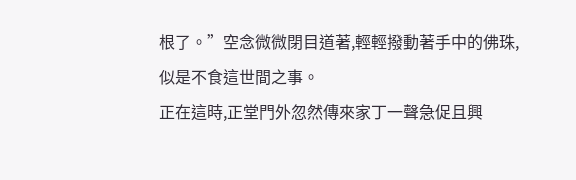根了。”空念微微閉目道著,輕輕撥動著手中的佛珠,似是不食這世間之事。
正在這時,正堂門外忽然傳來家丁一聲急促且興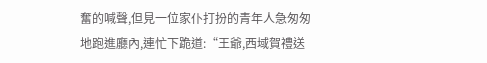奮的喊聲,但見一位家仆打扮的青年人急匆匆地跑進廳內,連忙下跪道:“王爺,西域賀禮送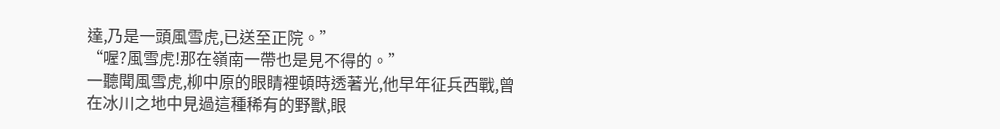達,乃是一頭風雪虎,已送至正院。”
“喔?風雪虎!那在嶺南一帶也是見不得的。”
一聽聞風雪虎,柳中原的眼睛裡頓時透著光,他早年征兵西戰,曾在冰川之地中見過這種稀有的野獸,眼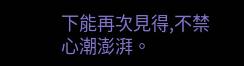下能再次見得,不禁心潮澎湃。